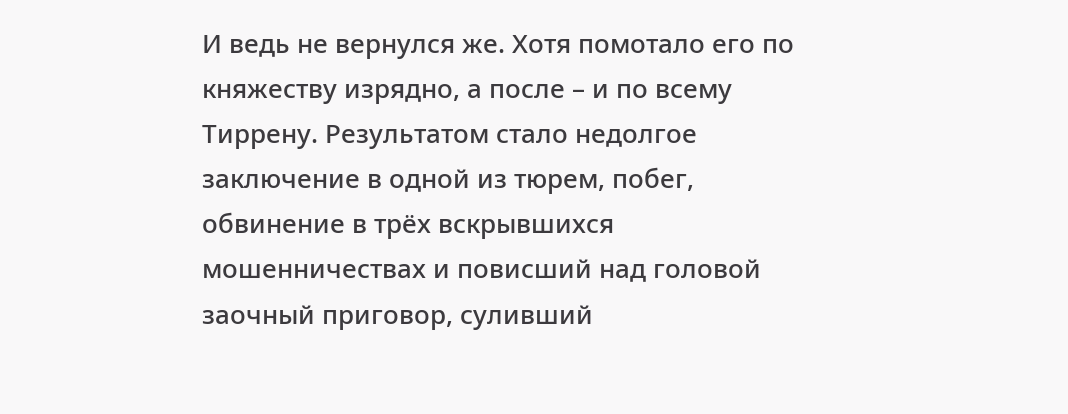И ведь не вернулся же. Хотя помотало его по княжеству изрядно, а после – и по всему Тиррену. Результатом стало недолгое заключение в одной из тюрем, побег, обвинение в трёх вскрывшихся мошенничествах и повисший над головой заочный приговор, суливший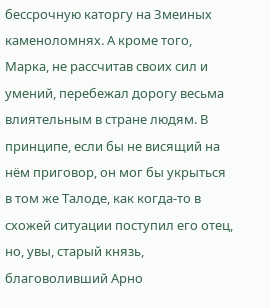бессрочную каторгу на Змеиных каменоломнях. А кроме того, Марка, не рассчитав своих сил и умений, перебежал дорогу весьма влиятельным в стране людям. В принципе, если бы не висящий на нём приговор, он мог бы укрыться в том же Талоде, как когда-то в схожей ситуации поступил его отец, но, увы, старый князь, благоволивший Арно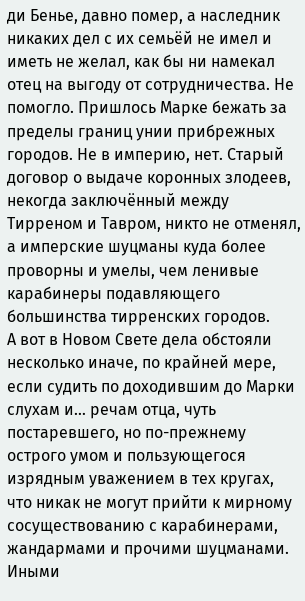ди Бенье, давно помер, а наследник никаких дел с их семьёй не имел и иметь не желал, как бы ни намекал отец на выгоду от сотрудничества. Не помогло. Пришлось Марке бежать за пределы границ унии прибрежных городов. Не в империю, нет. Старый договор о выдаче коронных злодеев, некогда заключённый между Тирреном и Тавром, никто не отменял, а имперские шуцманы куда более проворны и умелы, чем ленивые карабинеры подавляющего большинства тирренских городов.
А вот в Новом Свете дела обстояли несколько иначе, по крайней мере, если судить по доходившим до Марки слухам и… речам отца, чуть постаревшего, но по-прежнему острого умом и пользующегося изрядным уважением в тех кругах, что никак не могут прийти к мирному сосуществованию с карабинерами, жандармами и прочими шуцманами.
Иными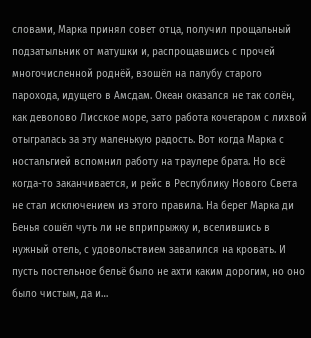словами, Марка принял совет отца, получил прощальный подзатыльник от матушки и, распрощавшись с прочей многочисленной роднёй, взошёл на палубу старого парохода, идущего в Амсдам. Океан оказался не так солён, как деволово Лисское море, зато работа кочегаром с лихвой отыгралась за эту маленькую радость. Вот когда Марка с ностальгией вспомнил работу на траулере брата. Но всё когда-то заканчивается, и рейс в Республику Нового Света не стал исключением из этого правила. На берег Марка ди Бенья сошёл чуть ли не вприпрыжку и, вселившись в нужный отель, с удовольствием завалился на кровать. И пусть постельное бельё было не ахти каким дорогим, но оно было чистым, да и…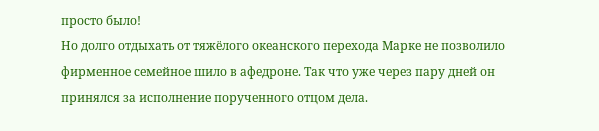просто было!
Но долго отдыхать от тяжёлого океанского перехода Марке не позволило фирменное семейное шило в афедроне. Так что уже через пару дней он принялся за исполнение порученного отцом дела.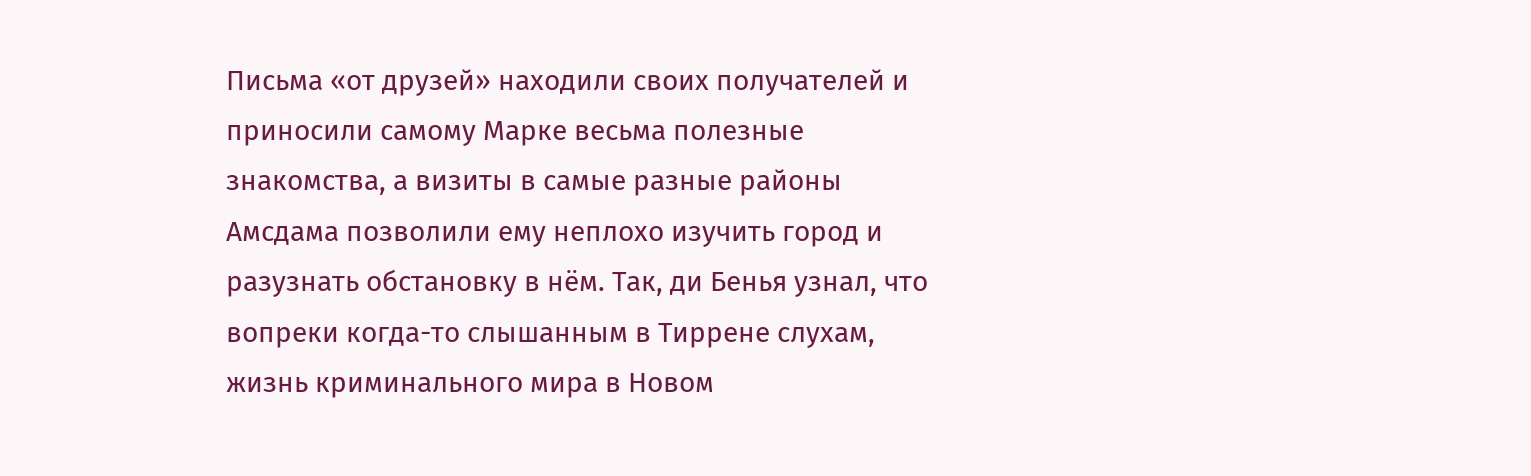Письма «от друзей» находили своих получателей и приносили самому Марке весьма полезные знакомства, а визиты в самые разные районы Амсдама позволили ему неплохо изучить город и разузнать обстановку в нём. Так, ди Бенья узнал, что вопреки когда-то слышанным в Тиррене слухам, жизнь криминального мира в Новом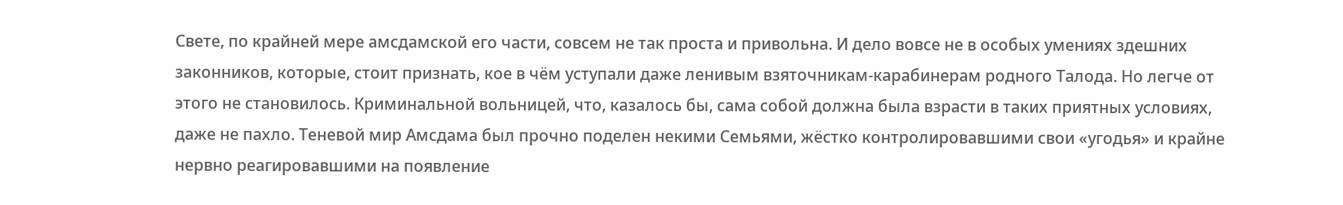Свете, по крайней мере амсдамской его части, совсем не так проста и привольна. И дело вовсе не в особых умениях здешних законников, которые, стоит признать, кое в чём уступали даже ленивым взяточникам-карабинерам родного Талода. Но легче от этого не становилось. Криминальной вольницей, что, казалось бы, сама собой должна была взрасти в таких приятных условиях, даже не пахло. Теневой мир Амсдама был прочно поделен некими Семьями, жёстко контролировавшими свои «угодья» и крайне нервно реагировавшими на появление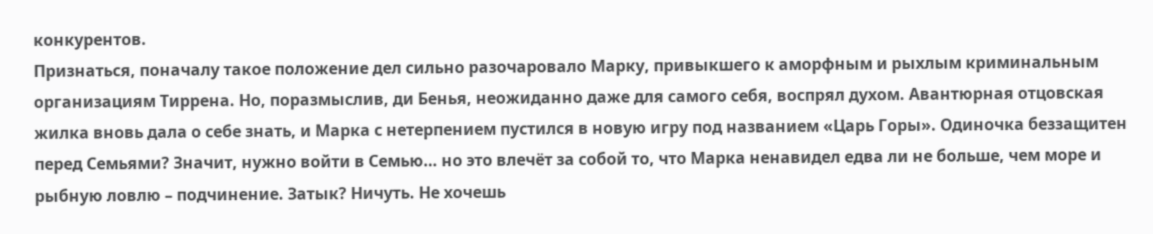конкурентов.
Признаться, поначалу такое положение дел сильно разочаровало Марку, привыкшего к аморфным и рыхлым криминальным организациям Тиррена. Но, поразмыслив, ди Бенья, неожиданно даже для самого себя, воспрял духом. Авантюрная отцовская жилка вновь дала о себе знать, и Марка с нетерпением пустился в новую игру под названием «Царь Горы». Одиночка беззащитен перед Семьями? Значит, нужно войти в Семью… но это влечёт за собой то, что Марка ненавидел едва ли не больше, чем море и рыбную ловлю – подчинение. Затык? Ничуть. Не хочешь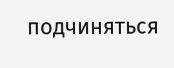подчиняться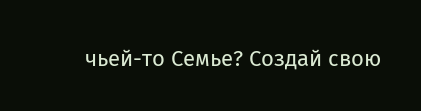чьей-то Семье? Создай свою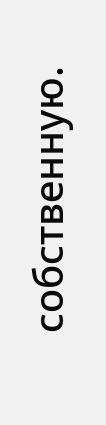собственную.